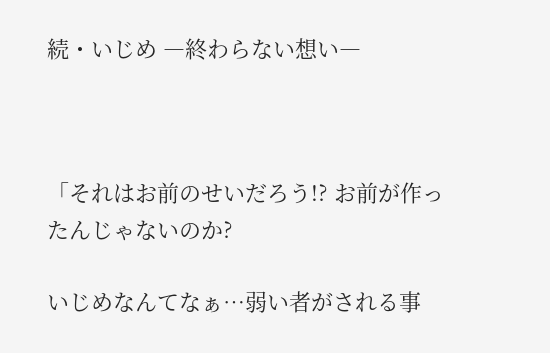続・いじめ ―終わらない想い―



「それはお前のせいだろう!? お前が作ったんじゃないのか?

いじめなんてなぁ…弱い者がされる事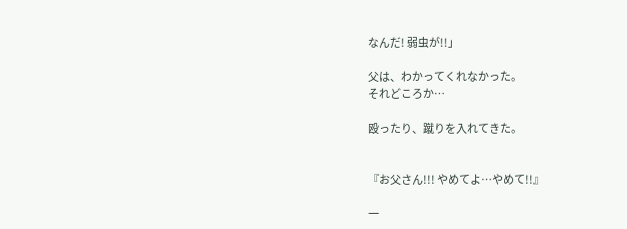なんだ! 弱虫が!!」

父は、わかってくれなかった。
それどころか…

殴ったり、蹴りを入れてきた。


『お父さん!!! やめてよ…やめて!!』

一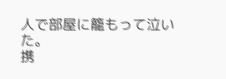人で部屋に籠もって泣いた。
携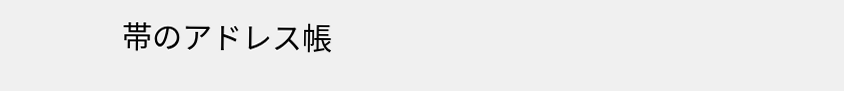帯のアドレス帳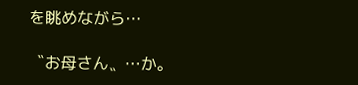を眺めながら…

〝お母さん〟…か。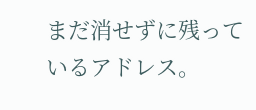まだ消せずに残っているアドレス。